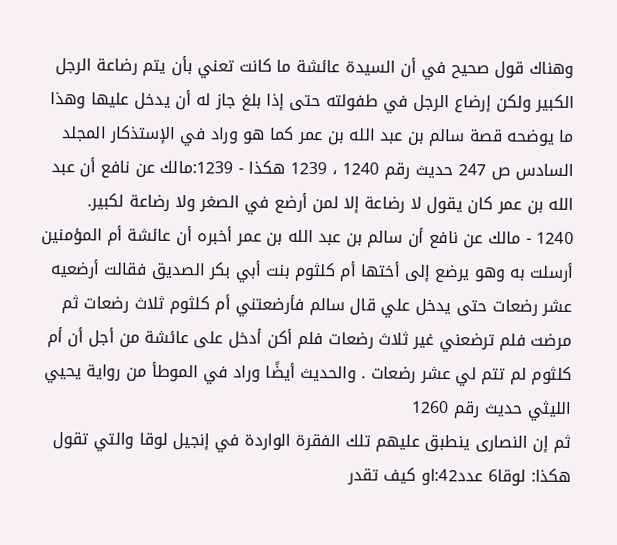وهناك قول صحيح في أن السيدة عائشة ما كانت تعني بأن يتم رضاعة الرجل الكبير ولكن إرضاع الرجل في طفولته حتى إذا بلغ جاز له أن يدخل عليها وهذا ما يوضحه قصة سالم بن عبد الله بن عمر كما هو وراد في الإستذكار المجلد السادس ص 247 حديث رقم 1240 ، 1239 هكذا - 1239:مالك عن نافع أن عبد الله بن عمر كان يقول لا رضاعة إلا لمن أرضع في الصغر ولا رضاعة لكبير.
1240 - مالك عن نافع أن سالم بن عبد الله بن عمر أخبره أن عائشة أم المؤمنين أرسلت به وهو يرضع إلى أختها أم كلثوم بنت أبي بكر الصديق فقالت أرضعيه عشر رضعات حتى يدخل علي قال سالم فأرضعتني أم كلثوم ثلاث رضعات ثم مرضت فلم ترضعني غير ثلاث رضعات فلم أكن أدخل على عائشة من أجل أن أم كلثوم لم تتم لي عشر رضعات . والحديث أيضًا وراد في الموطأ من رواية يحيي الليثي حديث رقم 1260
ثم إن النصارى ينطبق عليهم تلك الفقرة الواردة في إنجيل لوقا والتي تقول هكذا: لوقا6 عدد42:او كيف تقدر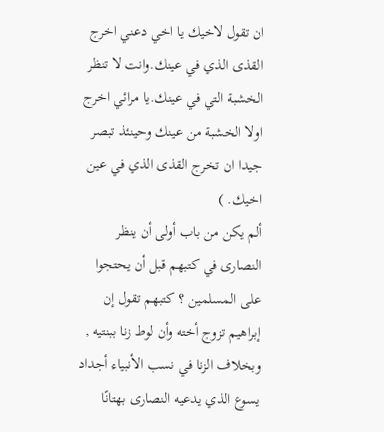ان تقول لاخيك يا اخي دعني اخرج القذى الذي في عينك.وانت لا تنظر الخشبة التي في عينك.يا مرائي اخرج اولا الخشبة من عينك وحينئذ تبصر جيدا ان تخرج القذى الذي في عين اخيك. )
ألم يكن من باب أولى أن ينظر النصارى في كتبهم قبل أن يحتجوا على المسلمين ؟ كتبهم تقول إن إبراهيم تزوج أخته وأن لوط زنا ببنتيه , وبخلاف الزنا في نسب الأنبياء أجداد يسوع الذي يدعيه النصارى بهتانًا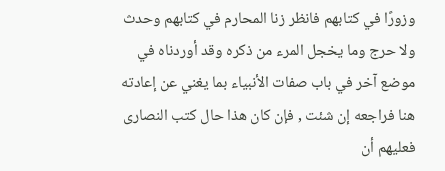وزورًا في كتابهم فانظر زنا المحارم في كتابهم وحدث ولا حرج وما يخجل المرء من ذكره وقد أوردناه في موضع آخر في باب صفات الأنبياء بما يغني عن إعادته هنا فراجعه إن شئت , فإن كان هذا حال كتب النصارى فعليهم أن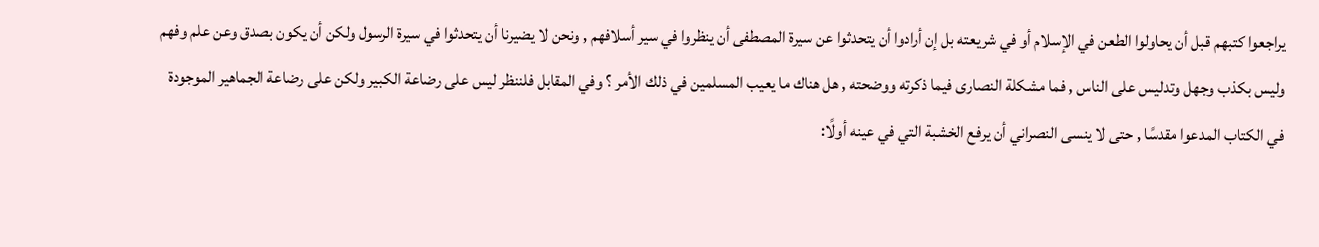يراجعوا كتبهم قبل أن يحاولوا الطعن في الإسلام أو في شريعته بل إن أرادوا أن يتحدثوا عن سيرة المصطفى أن ينظروا في سير أسلافهم , ونحن لا يضيرنا أن يتحدثوا في سيرة الرسول ولكن أن يكون بصدق وعن علم وفهم وليس بكذب وجهل وتدليس على الناس , فما مشكلة النصارى فيما ذكرته ووضحته , هل هناك ما يعيب المسلمين في ذلك الأمر ؟ وفي المقابل فلننظر ليس على رضاعة الكبير ولكن على رضاعة الجماهير الموجودة في الكتاب المدعوا مقدسًا , حتى لا ينسى النصراني أن يرفع الخشبة التي في عينه أولًا: